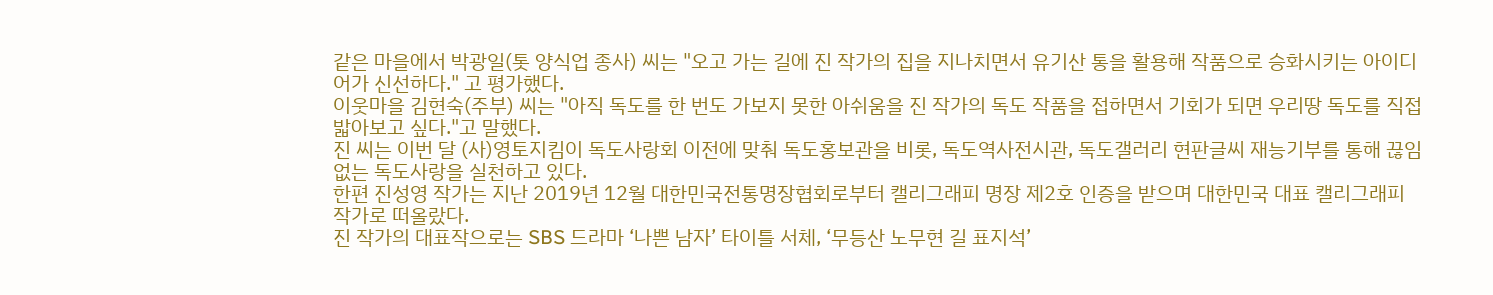같은 마을에서 박광일(톳 양식업 종사) 씨는 "오고 가는 길에 진 작가의 집을 지나치면서 유기산 통을 활용해 작품으로 승화시키는 아이디어가 신선하다." 고 평가했다.
이웃마을 김현숙(주부) 씨는 "아직 독도를 한 번도 가보지 못한 아쉬움을 진 작가의 독도 작품을 접하면서 기회가 되면 우리땅 독도를 직접 밟아보고 싶다."고 말했다.
진 씨는 이번 달 (사)영토지킴이 독도사랑회 이전에 맞춰 독도홍보관을 비롯, 독도역사전시관, 독도갤러리 현판글씨 재능기부를 통해 끊임없는 독도사랑을 실천하고 있다.
한편 진성영 작가는 지난 2019년 12월 대한민국전통명장협회로부터 캘리그래피 명장 제2호 인증을 받으며 대한민국 대표 캘리그래피 작가로 떠올랐다.
진 작가의 대표작으로는 SBS 드라마 ‘나쁜 남자’ 타이틀 서체, ‘무등산 노무현 길 표지석’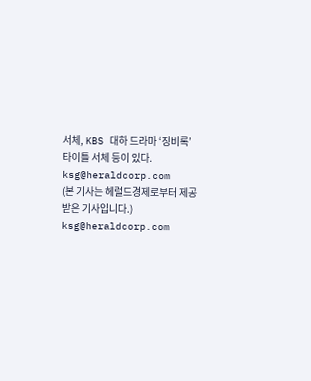서체, KBS 대하 드라마 ‘징비록’ 타이틀 서체 등이 있다.
ksg@heraldcorp.com
(본 기사는 헤럴드경제로부터 제공받은 기사입니다.)
ksg@heraldcorp.com